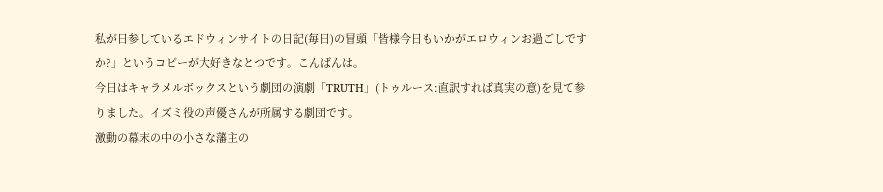私が日参しているエドウィンサイトの日記(毎日)の冒頭「皆様今日もいかがエロウィンお過ごしですか?」というコピーが大好きなとつです。こんばんは。
今日はキャラメルボックスという劇団の演劇「TRUTH」(トゥルース:直訳すれば真実の意)を見て参りました。イズミ役の声優さんが所属する劇団です。
激動の幕末の中の小さな藩主の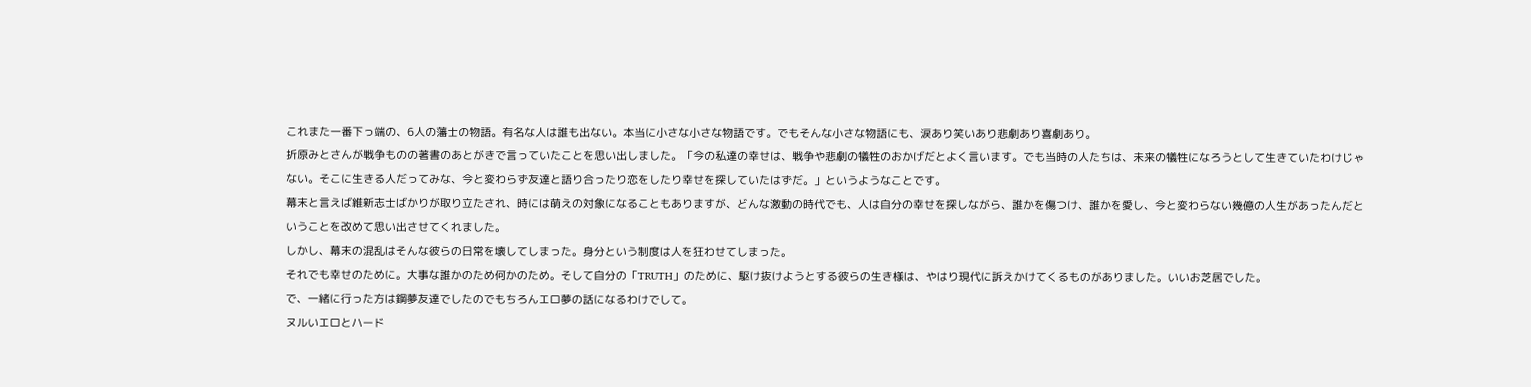これまた一番下っ端の、6人の藩士の物語。有名な人は誰も出ない。本当に小さな小さな物語です。でもそんな小さな物語にも、涙あり笑いあり悲劇あり喜劇あり。
折原みとさんが戦争ものの著書のあとがきで言っていたことを思い出しました。「今の私達の幸せは、戦争や悲劇の犠牲のおかげだとよく言います。でも当時の人たちは、未来の犠牲になろうとして生きていたわけじゃない。そこに生きる人だってみな、今と変わらず友達と語り合ったり恋をしたり幸せを探していたはずだ。」というようなことです。
幕末と言えば維新志士ばかりが取り立たされ、時には萌えの対象になることもありますが、どんな激動の時代でも、人は自分の幸せを探しながら、誰かを傷つけ、誰かを愛し、今と変わらない幾億の人生があったんだということを改めて思い出させてくれました。
しかし、幕末の混乱はそんな彼らの日常を壊してしまった。身分という制度は人を狂わせてしまった。
それでも幸せのために。大事な誰かのため何かのため。そして自分の「TRUTH」のために、駆け抜けようとする彼らの生き様は、やはり現代に訴えかけてくるものがありました。いいお芝居でした。
で、一緒に行った方は鋼夢友達でしたのでもちろんエロ夢の話になるわけでして。
ヌルいエロとハード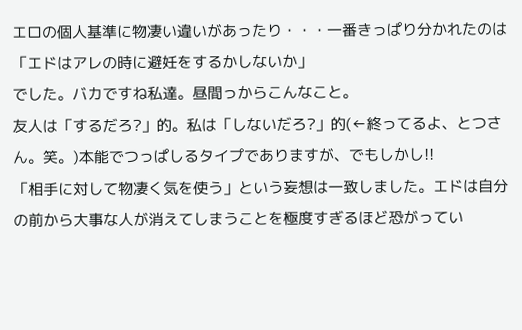エロの個人基準に物凄い違いがあったり・・・一番きっぱり分かれたのは
「エドはアレの時に避妊をするかしないか」
でした。バカですね私達。昼間っからこんなこと。
友人は「するだろ?」的。私は「しないだろ?」的(←終ってるよ、とつさん。笑。)本能でつっぱしるタイプでありますが、でもしかし!!
「相手に対して物凄く気を使う」という妄想は一致しました。エドは自分の前から大事な人が消えてしまうことを極度すぎるほど恐がってい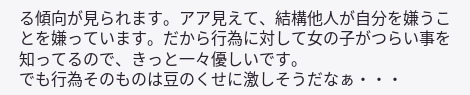る傾向が見られます。アア見えて、結構他人が自分を嫌うことを嫌っています。だから行為に対して女の子がつらい事を知ってるので、きっと一々優しいです。
でも行為そのものは豆のくせに激しそうだなぁ・・・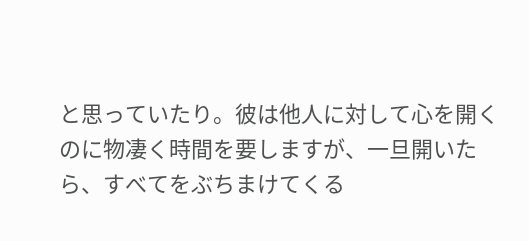と思っていたり。彼は他人に対して心を開くのに物凄く時間を要しますが、一旦開いたら、すべてをぶちまけてくる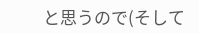と思うので(そして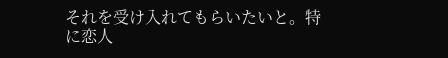それを受け入れてもらいたいと。特に恋人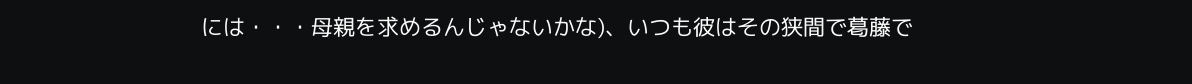には・・・母親を求めるんじゃないかな)、いつも彼はその狭間で葛藤で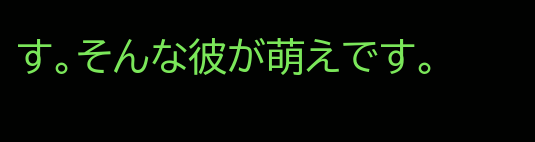す。そんな彼が萌えです。